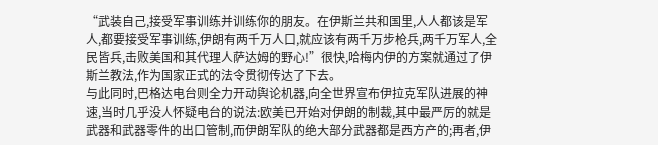“武装自己,接受军事训练并训练你的朋友。在伊斯兰共和国里,人人都该是军人,都要接受军事训练,伊朗有两千万人口,就应该有两千万步枪兵,两千万军人,全民皆兵,击败美国和其代理人萨达姆的野心!”很快,哈梅内伊的方案就通过了伊斯兰教法,作为国家正式的法令贯彻传达了下去。
与此同时,巴格达电台则全力开动舆论机器,向全世界宣布伊拉克军队进展的神速,当时几乎没人怀疑电台的说法:欧美已开始对伊朗的制裁,其中最严厉的就是武器和武器零件的出口管制,而伊朗军队的绝大部分武器都是西方产的;再者,伊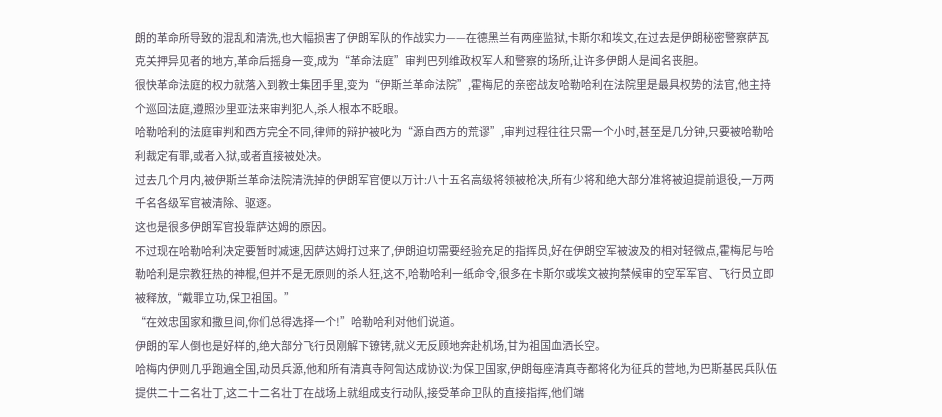朗的革命所导致的混乱和清洗,也大幅损害了伊朗军队的作战实力——在德黑兰有两座监狱,卡斯尔和埃文,在过去是伊朗秘密警察萨瓦克关押异见者的地方,革命后摇身一变,成为“革命法庭”审判巴列维政权军人和警察的场所,让许多伊朗人是闻名丧胆。
很快革命法庭的权力就落入到教士集团手里,变为“伊斯兰革命法院”,霍梅尼的亲密战友哈勒哈利在法院里是最具权势的法官,他主持个巡回法庭,遵照沙里亚法来审判犯人,杀人根本不眨眼。
哈勒哈利的法庭审判和西方完全不同,律师的辩护被叱为“源自西方的荒谬”,审判过程往往只需一个小时,甚至是几分钟,只要被哈勒哈利裁定有罪,或者入狱,或者直接被处决。
过去几个月内,被伊斯兰革命法院清洗掉的伊朗军官便以万计:八十五名高级将领被枪决,所有少将和绝大部分准将被迫提前退役,一万两千名各级军官被清除、驱逐。
这也是很多伊朗军官投靠萨达姆的原因。
不过现在哈勒哈利决定要暂时减速,因萨达姆打过来了,伊朗迫切需要经验充足的指挥员,好在伊朗空军被波及的相对轻微点,霍梅尼与哈勒哈利是宗教狂热的神棍,但并不是无原则的杀人狂,这不,哈勒哈利一纸命令,很多在卡斯尔或埃文被拘禁候审的空军军官、飞行员立即被释放,“戴罪立功,保卫祖国。”
“在效忠国家和撒旦间,你们总得选择一个!”哈勒哈利对他们说道。
伊朗的军人倒也是好样的,绝大部分飞行员刚解下镣铐,就义无反顾地奔赴机场,甘为祖国血洒长空。
哈梅内伊则几乎跑遍全国,动员兵源,他和所有清真寺阿訇达成协议:为保卫国家,伊朗每座清真寺都将化为征兵的营地,为巴斯基民兵队伍提供二十二名壮丁,这二十二名壮丁在战场上就组成支行动队,接受革命卫队的直接指挥,他们端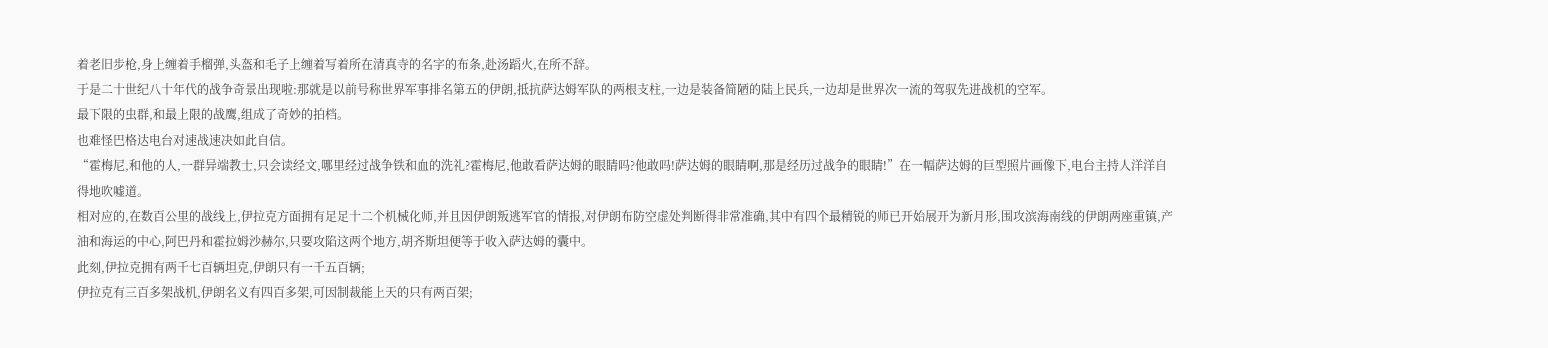着老旧步枪,身上缠着手榴弹,头盔和毛子上缠着写着所在清真寺的名字的布条,赴汤蹈火,在所不辞。
于是二十世纪八十年代的战争奇景出现啦:那就是以前号称世界军事排名第五的伊朗,抵抗萨达姆军队的两根支柱,一边是装备简陋的陆上民兵,一边却是世界次一流的驾驭先进战机的空军。
最下限的虫群,和最上限的战鹰,组成了奇妙的拍档。
也难怪巴格达电台对速战速决如此自信。
“霍梅尼,和他的人,一群异端教士,只会读经文,哪里经过战争铁和血的洗礼?霍梅尼,他敢看萨达姆的眼睛吗?他敢吗!萨达姆的眼睛啊,那是经历过战争的眼睛!”在一幅萨达姆的巨型照片画像下,电台主持人洋洋自得地吹嘘道。
相对应的,在数百公里的战线上,伊拉克方面拥有足足十二个机械化师,并且因伊朗叛逃军官的情报,对伊朗布防空虚处判断得非常准确,其中有四个最精锐的师已开始展开为新月形,围攻滨海南线的伊朗两座重镇,产油和海运的中心,阿巴丹和霍拉姆沙赫尔,只要攻陷这两个地方,胡齐斯坦便等于收入萨达姆的囊中。
此刻,伊拉克拥有两千七百辆坦克,伊朗只有一千五百辆;
伊拉克有三百多架战机,伊朗名义有四百多架,可因制裁能上天的只有两百架;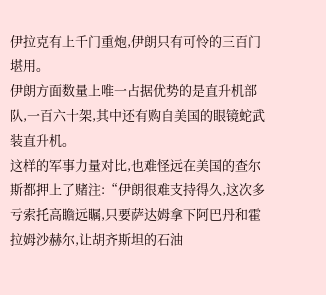伊拉克有上千门重炮,伊朗只有可怜的三百门堪用。
伊朗方面数量上唯一占据优势的是直升机部队,一百六十架,其中还有购自美国的眼镜蛇武装直升机。
这样的军事力量对比,也难怪远在美国的查尔斯都押上了赌注:“伊朗很难支持得久,这次多亏索托高瞻远瞩,只要萨达姆拿下阿巴丹和霍拉姆沙赫尔,让胡齐斯坦的石油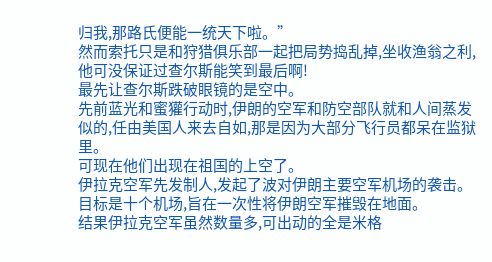归我,那路氏便能一统天下啦。”
然而索托只是和狩猎俱乐部一起把局势捣乱掉,坐收渔翁之利,他可没保证过查尔斯能笑到最后啊!
最先让查尔斯跌破眼镜的是空中。
先前蓝光和蜜獾行动时,伊朗的空军和防空部队就和人间蒸发似的,任由美国人来去自如,那是因为大部分飞行员都呆在监狱里。
可现在他们出现在祖国的上空了。
伊拉克空军先发制人,发起了波对伊朗主要空军机场的袭击。
目标是十个机场,旨在一次性将伊朗空军摧毁在地面。
结果伊拉克空军虽然数量多,可出动的全是米格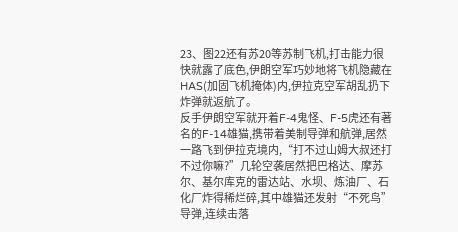23、图22还有苏20等苏制飞机,打击能力很快就露了底色,伊朗空军巧妙地将飞机隐藏在HAS(加固飞机掩体)内,伊拉克空军胡乱扔下炸弹就返航了。
反手伊朗空军就开着F-4鬼怪、F-5虎还有著名的F-14雄猫,携带着美制导弹和航弹,居然一路飞到伊拉克境内,“打不过山姆大叔还打不过你嘛?”几轮空袭居然把巴格达、摩苏尔、基尔库克的雷达站、水坝、炼油厂、石化厂炸得稀烂碎,其中雄猫还发射“不死鸟”导弹,连续击落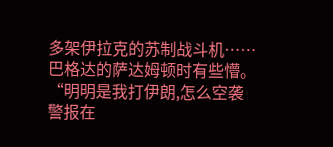多架伊拉克的苏制战斗机……
巴格达的萨达姆顿时有些懵。
“明明是我打伊朗,怎么空袭警报在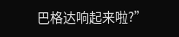巴格达响起来啦?”